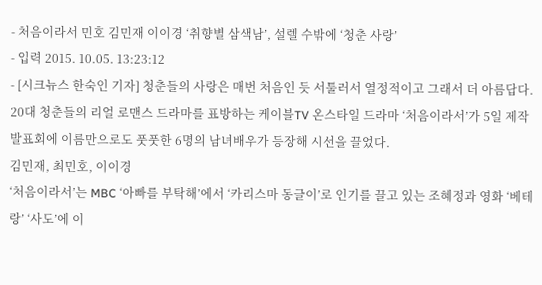- 처음이라서 민호 김민재 이이경 ‘취향별 삼색남’, 설렐 수밖에 ‘청춘 사랑’
- 입력 2015. 10.05. 13:23:12
- [시크뉴스 한숙인 기자] 청춘들의 사랑은 매번 처음인 듯 서툴러서 열정적이고 그래서 더 아름답다. 20대 청춘들의 리얼 로맨스 드라마를 표방하는 케이블TV 온스타일 드라마 ‘처음이라서’가 5일 제작발표회에 이름만으로도 풋풋한 6명의 남녀배우가 등장해 시선을 끌었다.
김민재, 최민호, 이이경
‘처음이라서’는 MBC ‘아빠를 부탁해’에서 ‘카리스마 동글이’로 인기를 끌고 있는 조혜정과 영화 ‘베테랑’ ‘사도’에 이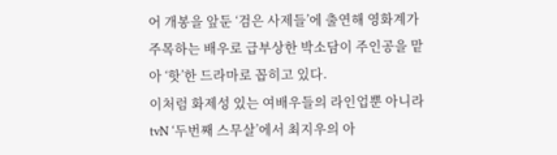어 개봉을 앞둔 ‘검은 사제들’에 출연해 영화계가 주목하는 배우로 급부상한 박소담이 주인공을 맡아 ‘핫’한 드라마로 꼽히고 있다.
이처럼 화제성 있는 여배우들의 라인업뿐 아니라 tvN ‘두번째 스무살’에서 최지우의 아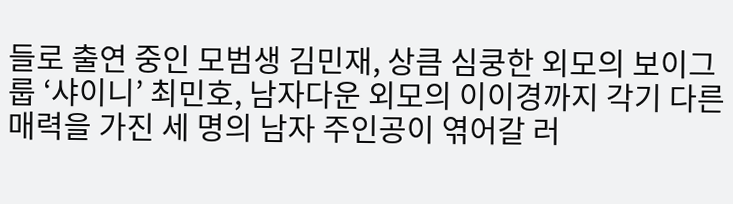들로 출연 중인 모범생 김민재, 상큼 심쿵한 외모의 보이그룹 ‘샤이니’ 최민호, 남자다운 외모의 이이경까지 각기 다른 매력을 가진 세 명의 남자 주인공이 엮어갈 러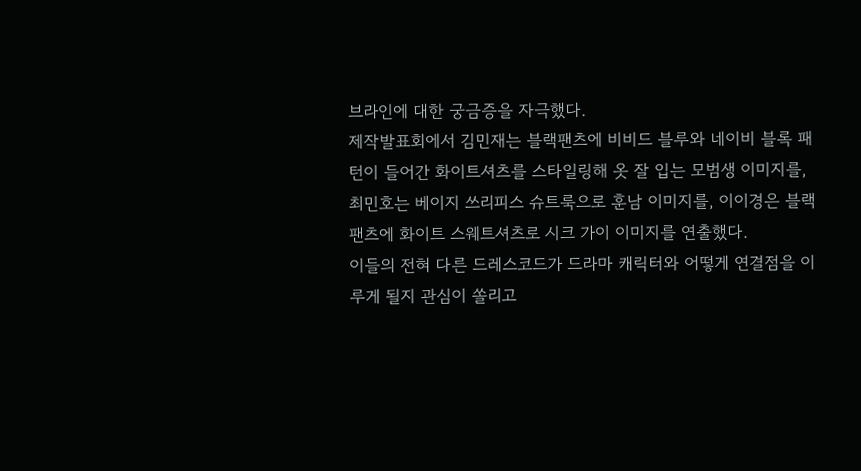브라인에 대한 궁금증을 자극했다.
제작발표회에서 김민재는 블랙팬츠에 비비드 블루와 네이비 블록 패턴이 들어간 화이트셔츠를 스타일링해 옷 잘 입는 모범생 이미지를, 최민호는 베이지 쓰리피스 슈트룩으로 훈남 이미지를, 이이경은 블랙 팬츠에 화이트 스웨트셔츠로 시크 가이 이미지를 연출했다.
이들의 전혀 다른 드레스코드가 드라마 캐릭터와 어떻게 연결점을 이루게 될지 관심이 쏠리고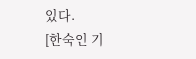있다.
[한숙인 기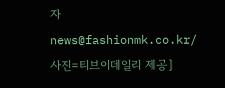자 news@fashionmk.co.kr/ 사진=티브이데일리 제공]